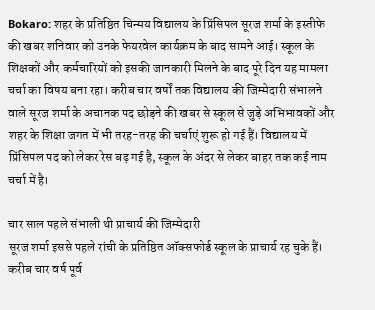Bokaro: शहर के प्रतिष्ठित चिन्मय विद्यालय के प्रिंसिपल सूरज शर्मा के इस्तीफे की खबर शनिवार को उनके फेयरवेल कार्यक्रम के बाद सामने आई। स्कूल के शिक्षकों और कर्मचारियों को इसकी जानकारी मिलने के बाद पूरे दिन यह मामला चर्चा का विषय बना रहा। करीब चार वर्षों तक विद्यालय की जिम्मेदारी संभालने वाले सूरज शर्मा के अचानक पद छोड़ने की खबर से स्कूल से जुड़े अभिभावकों और शहर के शिक्षा जगत में भी तरह-तरह की चर्चाएं शुरू हो गई हैं। विद्यालय में प्रिंसिपल पद को लेकर रेस बढ़ गई है, स्कूल के अंदर से लेकर बाहर तक कई नाम चर्चा में है।

चार साल पहले संभाली थी प्राचार्य की जिम्मेदारी
सूरज शर्मा इससे पहले रांची के प्रतिष्ठित ऑक्सफोर्ड स्कूल के प्राचार्य रह चुके हैं। करीब चार वर्ष पूर्व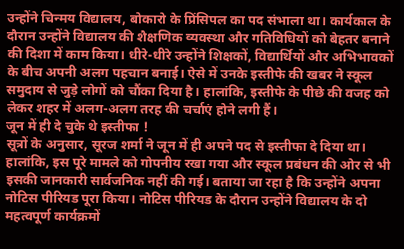उन्होंने चिन्मय विद्यालय, बोकारो के प्रिंसिपल का पद संभाला था। कार्यकाल के दौरान उन्होंने विद्यालय की शैक्षणिक व्यवस्था और गतिविधियों को बेहतर बनाने की दिशा में काम किया। धीरे-धीरे उन्होंने शिक्षकों, विद्यार्थियों और अभिभावकों के बीच अपनी अलग पहचान बनाई। ऐसे में उनके इस्तीफे की खबर ने स्कूल समुदाय से जुड़े लोगों को चौंका दिया है। हालांकि, इस्तीफे के पीछे की वजह को लेकर शहर में अलग-अलग तरह की चर्चाएं होने लगी हैं।
जून में ही दे चुके थे इस्तीफा !
सूत्रों के अनुसार, सूरज शर्मा ने जून में ही अपने पद से इस्तीफा दे दिया था। हालांकि, इस पूरे मामले को गोपनीय रखा गया और स्कूल प्रबंधन की ओर से भी इसकी जानकारी सार्वजनिक नहीं की गई। बताया जा रहा है कि उन्होंने अपना नोटिस पीरियड पूरा किया। नोटिस पीरियड के दौरान उन्होंने विद्यालय के दो महत्वपूर्ण कार्यक्रमों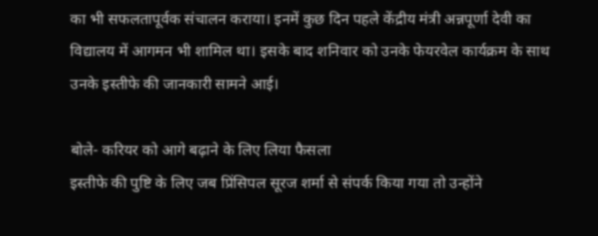का भी सफलतापूर्वक संचालन कराया। इनमें कुछ दिन पहले केंद्रीय मंत्री अन्नपूर्णा देवी का विद्यालय में आगमन भी शामिल था। इसके बाद शनिवार को उनके फेयरवेल कार्यक्रम के साथ उनके इस्तीफे की जानकारी सामने आई।

बोले- करियर को आगे बढ़ाने के लिए लिया फैसला
इस्तीफे की पुष्टि के लिए जब प्रिंसिपल सूरज शर्मा से संपर्क किया गया तो उन्होंने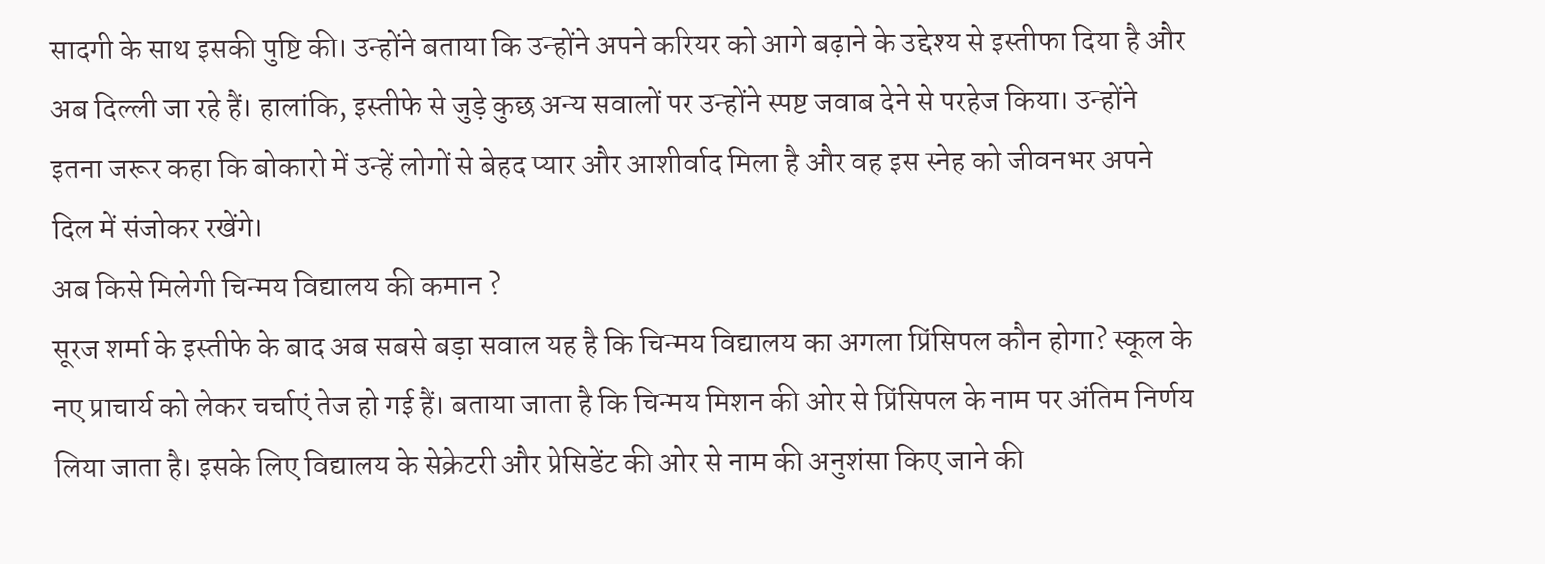सादगी के साथ इसकी पुष्टि की। उन्होंने बताया कि उन्होंने अपने करियर को आगे बढ़ाने के उद्देश्य से इस्तीफा दिया है और अब दिल्ली जा रहे हैं। हालांकि, इस्तीफे से जुड़े कुछ अन्य सवालों पर उन्होंने स्पष्ट जवाब देने से परहेज किया। उन्होंने इतना जरूर कहा कि बोकारो में उन्हें लोगों से बेहद प्यार और आशीर्वाद मिला है और वह इस स्नेह को जीवनभर अपने दिल में संजोकर रखेंगे।
अब किसे मिलेगी चिन्मय विद्यालय की कमान ?
सूरज शर्मा के इस्तीफे के बाद अब सबसे बड़ा सवाल यह है कि चिन्मय विद्यालय का अगला प्रिंसिपल कौन होगा? स्कूल के नए प्राचार्य को लेकर चर्चाएं तेज हो गई हैं। बताया जाता है कि चिन्मय मिशन की ओर से प्रिंसिपल के नाम पर अंतिम निर्णय लिया जाता है। इसके लिए विद्यालय के सेक्रेटरी और प्रेसिडेंट की ओर से नाम की अनुशंसा किए जाने की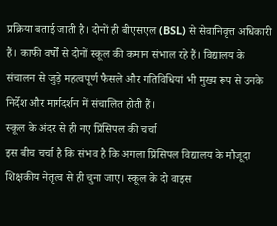प्रक्रिया बताई जाती है। दोनों ही बीएसएल (BSL) से सेवानिवृत्त अधिकारी हैं। काफी वर्षों से दोनों स्कूल की कमान संभाल रहे हैं। विद्यालय के संचालन से जुड़े महत्वपूर्ण फैसले और गतिविधियां भी मुख्य रूप से उनके निर्देश और मार्गदर्शन में संचालित होती हैं।
स्कूल के अंदर से ही नए प्रिंसिपल की चर्चा
इस बीच चर्चा है कि संभव है कि अगला प्रिंसिपल विद्यालय के मौजूदा शिक्षकीय नेतृत्व से ही चुना जाए। स्कूल के दो वाइस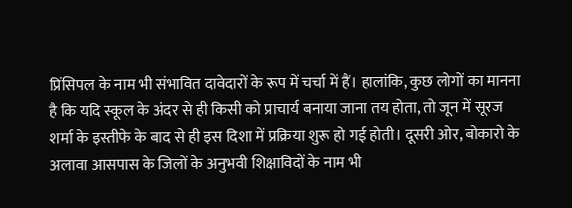प्रिंसिपल के नाम भी संभावित दावेदारों के रूप में चर्चा में हैं। हालांकि, कुछ लोगों का मानना है कि यदि स्कूल के अंदर से ही किसी को प्राचार्य बनाया जाना तय होता, तो जून में सूरज शर्मा के इस्तीफे के बाद से ही इस दिशा में प्रक्रिया शुरू हो गई होती। दूसरी ओर, बोकारो के अलावा आसपास के जिलों के अनुभवी शिक्षाविदों के नाम भी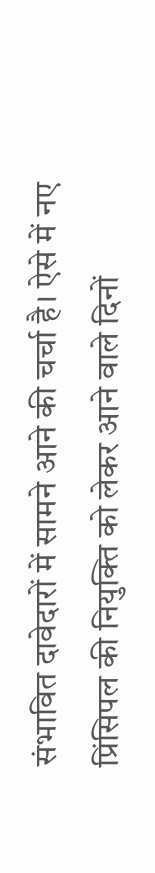संभावित दावेदारों में सामने आने की चर्चा है। ऐसे में नए प्रिंसिपल की नियुक्ति को लेकर आने वाले दिनों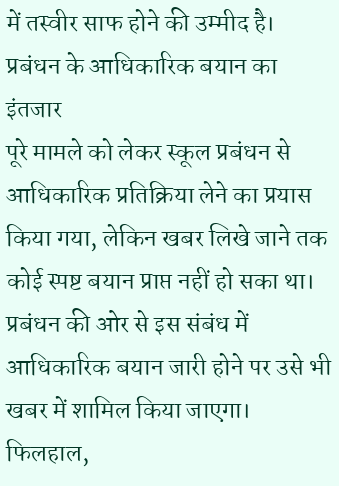में तस्वीर साफ होने की उम्मीद है।
प्रबंधन के आधिकारिक बयान का इंतजार
पूरे मामले को लेकर स्कूल प्रबंधन से आधिकारिक प्रतिक्रिया लेने का प्रयास किया गया, लेकिन खबर लिखे जाने तक कोई स्पष्ट बयान प्राप्त नहीं हो सका था। प्रबंधन की ओर से इस संबंध में आधिकारिक बयान जारी होने पर उसे भी खबर में शामिल किया जाएगा। फिलहाल,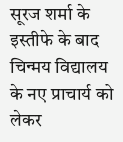सूरज शर्मा के इस्तीफे के बाद चिन्मय विद्यालय के नए प्राचार्य को लेकर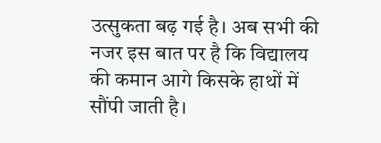उत्सुकता बढ़ गई है। अब सभी की नजर इस बात पर है कि विद्यालय की कमान आगे किसके हाथों में सौंपी जाती है।